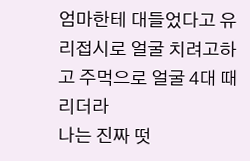엄마한테 대들었다고 유리접시로 얼굴 치려고하고 주먹으로 얼굴 4대 때리더라
나는 진짜 떳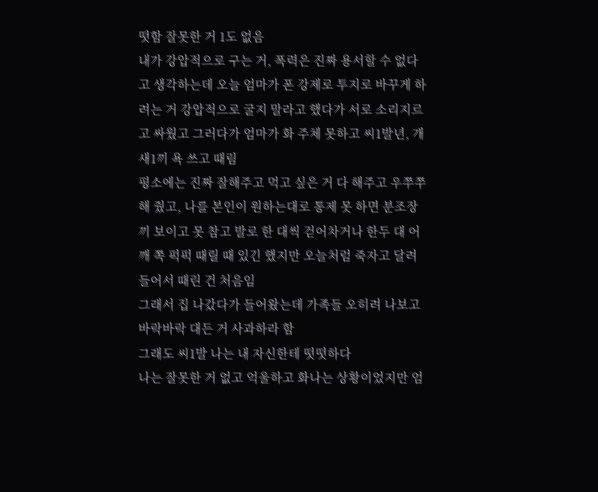떳함 잘못한 거 1도 없음
내가 강압적으로 구는 거, 폭력은 진짜 용서할 수 없다고 생각하는데 오늘 엄마가 폰 강제로 투지로 바꾸게 하려는 거 강압적으로 굴지 말라고 했다가 서로 소리지르고 싸웠고 그러다가 엄마가 화 주체 못하고 씨1발년, 개새1끼 욕 쓰고 때림
평소에는 진짜 잘해주고 먹고 싶은 거 다 해주고 우쭈쭈해 줬고, 나를 본인이 원하는대로 통제 못 하면 분조장끼 보이고 못 참고 발로 한 대씩 걷어차거나 한두 대 어깨 쪽 퍽퍽 때릴 때 있긴 했지만 오늘처럼 죽자고 달려들어서 때린 건 처음임
그래서 집 나갔다가 들어왔는데 가족들 오히려 나보고 바락바락 대든 거 사과하라 함
그래도 씨1발 나는 내 자신한테 떳떳하다
나는 잘못한 거 없고 억울하고 화나는 상황이었지만 엄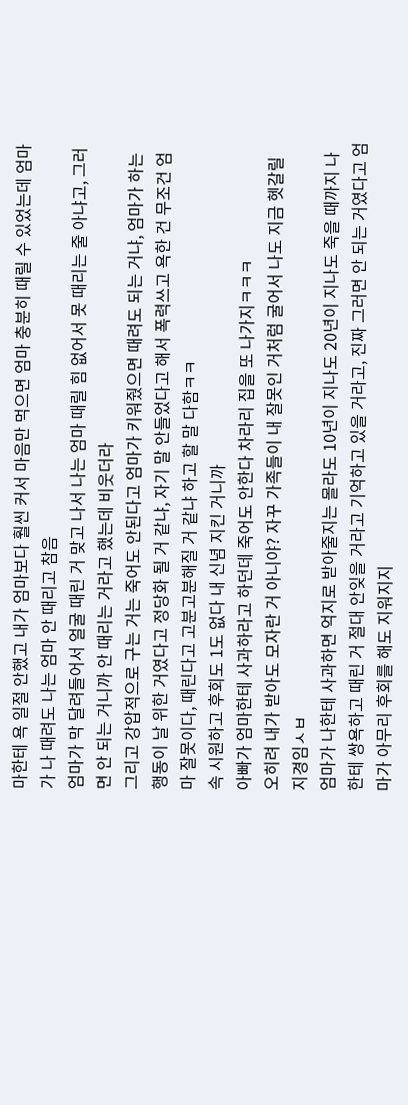마한테 욕 일절 안했고 내가 엄마보다 훨씬 커서 마음만 먹으면 엄마 충분히 때릴 수 있었는데 엄마가 나 때려도 나는 엄마 안 때리고 참음
엄마가 막 달려들어서 얼굴 때린 거 맞고 나서 나는 엄마 때릴 힘 없어서 못 때리는 줄 아냐고, 그러면 안 되는 거니까 안 때리는 거라고 했는데 비웃더라
그리고 강압적으로 구는 거는 죽어도 안된다고 엄마가 키워줬으면 때려도 되는 거냐, 엄마가 하는 행동이 날 위한 거였다고 정당화 될 거 같냐, 자기 말 안들었다고 해서 폭력쓰고 욕한 건 무조건 엄마 잘못이다, 때린다고 고분고분해질 거 같냐 하고 할 말 다함ㅋㅋ
속 시원하고 후회도 1도 없다 내 신념 지킨 거니까
아빠가 엄마한테 사과하라고 하던데 죽어도 안한다 차라리 집을 또 나가지ㅋㅋㅋ
오히려 내가 받아도 모자란 거 아니야? 자꾸 가족들이 내 잘못인 거처럼 굴어서 나도 지금 헷갈릴 지경임ㅅㅂ
엄마가 나한테 사과하면 억지로 받아줄지는 몰라도 10년이 지나도 20년이 지나도 죽을 때까지 나한테 쌍욕하고 때린 거 절대 안잊을 거라고 기억하고 있을 거라고, 진짜 그러면 안 되는 거였다고 엄마가 아무리 후회를 해도 지워지지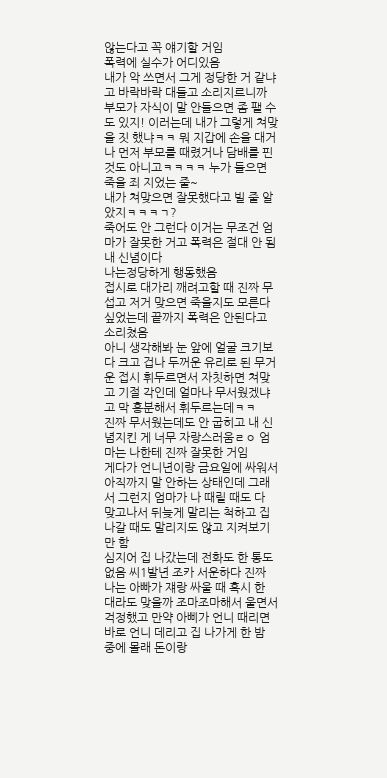않는다고 꼭 얘기할 거임
폭력에 실수가 어디있음
내가 악 쓰면서 그게 정당한 거 같냐고 바락바락 대들고 소리지르니까 부모가 자식이 말 안들으면 좀 팰 수도 있지! 이러는데 내가 그렇게 쳐맞을 짓 했냐ㅋㅋ 뭐 지갑에 손을 대거나 먼저 부모를 때렸거나 담배를 핀 것도 아니고ㅋㅋㅋㅋ 누가 들으면 죽을 죄 지었는 줄~
내가 쳐맞으면 잘못했다고 빌 줄 알았지ㅋㅋㅋㄱ?
죽어도 안 그런다 이거는 무조건 엄마가 잘못한 거고 폭력은 절대 안 됨 내 신념이다
나는정당하게 행동했음
접시로 대가리 깨려고할 때 진짜 무섭고 저거 맞으면 죽을지도 모른다 싶었는데 끝까지 폭력은 안된다고 소리쳤음
아니 생각해봐 눈 앞에 얼굴 크기보다 크고 겁나 두꺼운 유리로 된 무거운 접시 휘두르면서 자칫하면 쳐맞고 기절 각인데 얼마나 무서웠겠냐고 막 흥분해서 휘두르는데ㅋㅋ
진짜 무서웠는데도 안 굽히고 내 신념지킨 게 너무 자랑스러움ㄹㅇ 엄마는 나한테 진짜 잘못한 거임
게다가 언니년이랑 금요일에 싸워서 아직까지 말 안하는 상태인데 그래서 그런지 엄마가 나 때릴 때도 다 맞고나서 뒤늦게 말리는 척하고 집 나갈 때도 말리지도 않고 지켜보기만 함
심지어 집 나갔는데 전화도 한 통도 없음 씨1발년 조카 서운하다 진짜
나는 아빠가 쟤랑 싸울 때 혹시 한 대라도 맞을까 조마조마해서 울면서 걱정했고 만약 아삐가 언니 때리면 바로 언니 데리고 집 나가게 한 밤 중에 몰래 돈이랑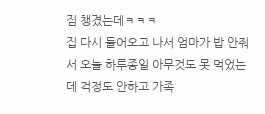짐 챙겼는데ㅋㅋㅋ
집 다시 들어오고 나서 엄마가 밥 안줘서 오늘 하루종일 아무것도 못 먹었는데 걱정도 안하고 가족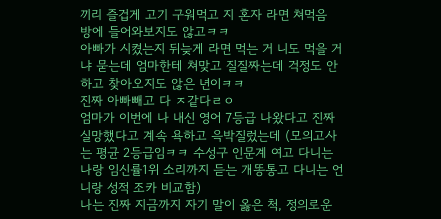끼리 즐겁게 고기 구워먹고 지 혼자 라면 쳐먹음
방에 들어와보지도 않고ㅋㅋ
아빠가 시켰는지 뒤늦게 라면 먹는 거 니도 먹을 거냐 묻는데 엄마한테 쳐맞고 질질짜는데 걱정도 안 하고 찾아오지도 않은 년이ㅋㅋ
진짜 아빠빼고 다 ㅈ같다ㄹㅇ
엄마가 이번에 나 내신 영어 7등급 나왔다고 진짜 실망했다고 계속 욕하고 윽박질렀는데 (모의고사는 평균 2등급임ㅋㅋ 수성구 인문계 여고 다니는 나랑 임신률1위 소리까지 듣는 개똥통고 다니는 언니랑 성적 조카 비교함)
나는 진짜 지금까지 자기 말이 옳은 척, 정의로운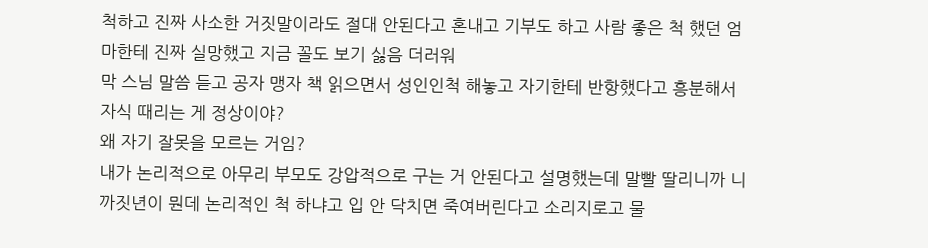척하고 진짜 사소한 거짓말이라도 절대 안된다고 혼내고 기부도 하고 사람 좋은 척 했던 엄마한테 진짜 실망했고 지금 꼴도 보기 싫음 더러워
막 스님 말씀 듣고 공자 맹자 책 읽으면서 성인인척 해놓고 자기한테 반항했다고 흥분해서 자식 때리는 게 정상이야?
왜 자기 잘못을 모르는 거임?
내가 논리적으로 아무리 부모도 강압적으로 구는 거 안된다고 설명했는데 말빨 딸리니까 니 까짓년이 뭔데 논리적인 척 하냐고 입 안 닥치면 죽여버린다고 소리지로고 물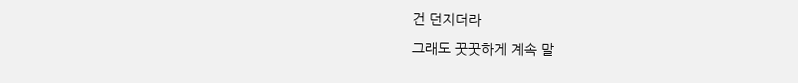건 던지더라
그래도 꿋꿋하게 계속 말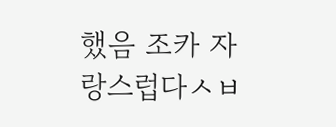했음 조카 자랑스럽다ㅅㅂ